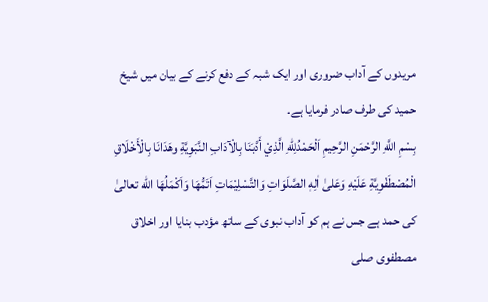مریدوں کے آداب ضروری اور ایک شبہ کے دفع کرنے کے بیان میں شیخ حمید کی طرف صادر فرمایا ہے۔
بِسْمِ اللَّهِ الرَّحْمَنِ الرَّحِيمِ اَلْحَمْدُلِلّٰهِ الَّذِيْ أَدَّبَنَا بِالْآدَابِ النَّبَوِيَّةِ وھَدَانَا بِالْأَخْلَاقِ الْمُصْطَفْوِيَّةِ عَلَيْهِ وَعَلىٰ اٰلِهٖ الصَّلَوَاتِ وَالتَّسْلِيْمَاتِ اَتَمُّهَا وَاَکْمَلُھَا الله تعالیٰ کی حمد ہے جس نے ہم کو آداب نبوی کے ساتھ مؤدب بنایا اور اخلاق مصطفوی صلى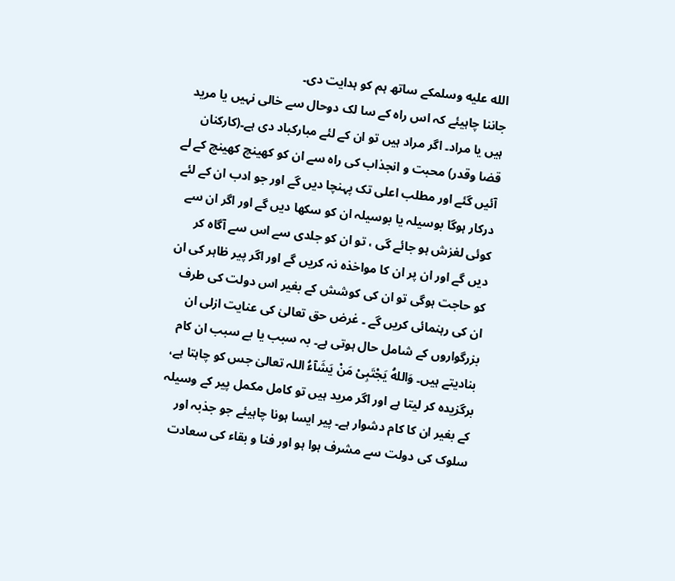الله عليه وسلمکے ساتھ ہم کو ہدایت دی۔
جاننا چاہیئے کہ اس راہ کے سا لک دوحال سے خالی نہیں یا مرید ہیں یا مراد۔ اگر مراد ہیں تو ان کے لئے مبارکباد دی ہے۔(کارکنان قضا وقدر) محبت و انجذاب کی راہ سے ان کو کھینچ کھینچ کے لے آئیں گئے اور مطلب اعلی تک پہنچا دیں گے اور جو ادب ان کے لئے درکار ہوگا بوسیلہ یا بوسیلہ ان کو سکھا دیں گے اور اگر ان سے کوئی لغزش ہو جائے گی ، تو ان کو جلدی سے اس سے آگاہ کر دیں گے اور ان پر ان کا مواخذہ نہ کریں گے اور اگر پیر ظاہر کی ان کو حاجت ہوگی تو ان کی کوشش کے بغیر اس دولت کی طرف ان کی رہنمائی کریں گے ۔ غرض حق تعالیٰ کی عنایت ازلی ان بزرگواروں کے شامل حال ہوتی ہے۔ بہ سبب یا بے سبب ان کام بنادیتے ہیں۔ وَاللهُ يَجْتَبِىْ مَنْ يَشَآءُ اللہ تعالیٰ جس کو چاہتا ہے، برگزیدہ کر لیتا ہے اور اگر مرید ہیں تو کامل مکمل پیر کے وسیلہ کے بغیر ان کا کام دشوار ہے۔ پیر ایسا ہونا چاہیئے جو جذبہ اور سلوک کی دولت سے مشرف ہوا ہو اور فنا و بقاء کی سعادت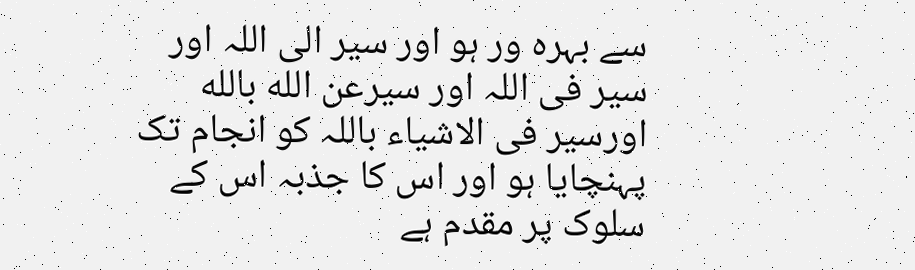سے بہرہ ور ہو اور سیر الی اللہ اور سیر فی اللہ اور سیرعن الله بالله اورسیر فی الاشياء باللہ کو انجام تک پہنچایا ہو اور اس کا جذبہ اس کے سلوک پر مقدم ہے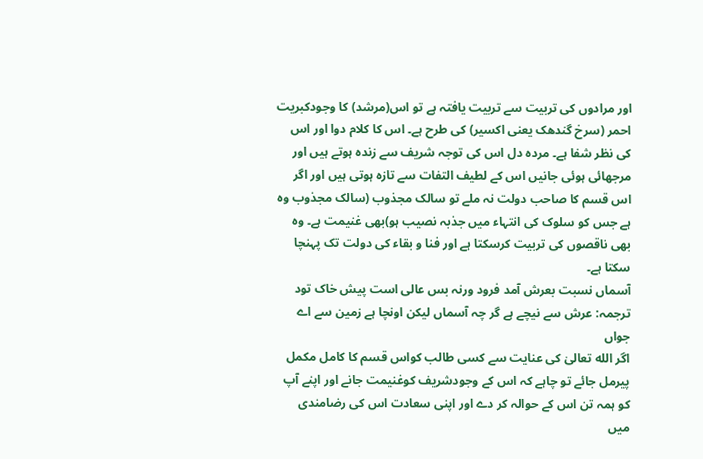اور مرادوں کی تربیت سے تربیت یافتہ ہے تو اس(مرشد) کا وجودکبریت احمر (سرخ گندهک یعنی اکسیر) کی طرح ہے۔ اس کا کلام دوا اور اس کی نظر شفا ہے۔ مردہ دل اس کی توجہ شریف سے زندہ ہوتے ہیں اور مرجھائی ہوئی جانیں اس کے لطيف التفات سے تازہ ہوتی ہیں اور اگر اس قسم کا صاحب دولت نہ ملے تو سالک مجذوب (سالک مجذوب وہ ہے جس کو سلوک کی انتہاء میں جذبہ نصیب ہو)بھی غنیمت ہے۔ وہ بھی ناقصوں کی تربیت کرسکتا ہے اور فنا و بقاء کی دولت تک پہنچا سکتا ہے۔
آسماں نسبت بعرش آمد فرود ورنہ بس عالی است پیش خاک تود ترجمہ: عرش سے نیچے ہے گر چہ آسماں لیکن اونچا ہے زمین سے اے جواں
اگر الله تعالیٰ کی عنایت سے کسی طالب کواس قسم کا کامل مکمل پیرمل جائے تو چاہے کہ اس کے وجودشریف کوغنیمت جانے اور اپنے آپ کو ہمہ تن اس کے حوالہ کر دے اور اپنی سعادت اس کی رضامندی میں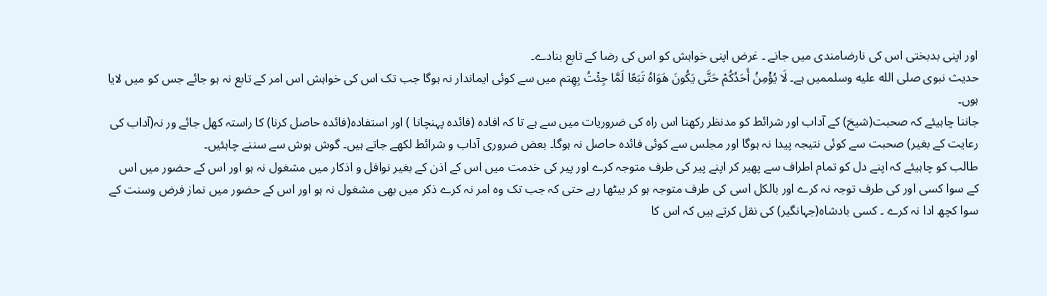اور اپنی بدبختی اس کی نارضامندی میں جانے ۔ غرض اپنی خواہش کو اس کی رضا کے تابع بنادے۔
حدیث نبوی صلى الله عليه وسلممیں ہے۔ لَا يُؤْمِنُ أَحَدُكُمْ حَتَّى يَكُونَ هَوَاهُ تَبَعًا لَمَّا جِئْتُ بِهِتم میں سے کوئی ایماندار نہ ہوگا جب تک اس کی خواہش اس امر کے تابع نہ ہو جائے جس کو میں لایا ہوں۔
جاننا چاہیئے کہ صحبت(شیخ) کے آداب اور شرائط کو مدنظر رکھنا اس راہ کی ضروریات میں سے ہے تا کہ افادہ (فائدہ پہنچانا ) اور استفادہ(فائدہ حاصل کرنا) کا راستہ کھل جائے ور نہ(آداب کی رعایت کے بغیر) صحبت سے کوئی نتیجہ پیدا نہ ہوگا اور مجلس سے کوئی فائدہ حاصل نہ ہوگا۔ بعض ضروری آداب و شرائط لکھے جاتے ہیں۔ گوش ہوش سے سننے چاہئیں۔
طالب کو چاہیئے کہ اپنے دل کو تمام اطراف سے پھیر کر اپنے پیر کی طرف متوجہ کرے اور پیر کی خدمت میں اس کے اذن کے بغیر نوافل و اذکار میں مشغول نہ ہو اور اس کے حضور میں اس کے سوا کسی اور کی طرف توجہ نہ کرے اور بالکل اسی کی طرف متوجہ ہو کر بیٹھا رہے حتی کہ جب تک وہ امر نہ کرے ذکر میں بھی مشغول نہ ہو اور اس کے حضور میں نماز فرض وسنت کے سوا کچھ ادا نہ کرے ۔ کسی بادشاہ(جہانگیر) کی نقل کرتے ہیں کہ اس کا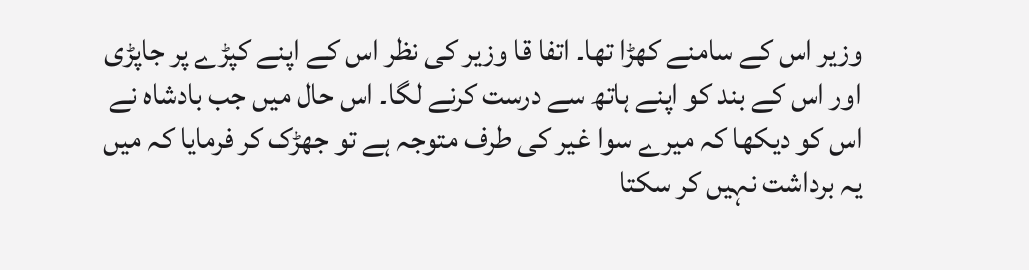وزیر اس کے سامنے کھڑا تھا۔ اتفا قا وزیر کی نظر اس کے اپنے کپڑے پر جاپڑی اور اس کے بند کو اپنے ہاتھ سے درست کرنے لگا۔ اس حال میں جب بادشاہ نے اس کو دیکھا کہ میرے سوا غیر کی طرف متوجہ ہے تو جھڑک کر فرمایا کہ میں یہ برداشت نہیں کر سکتا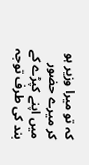کہ تو میرا وزیر ہو کر میرے حضور میں اپنے کپڑے کے بند کی طرف توجہ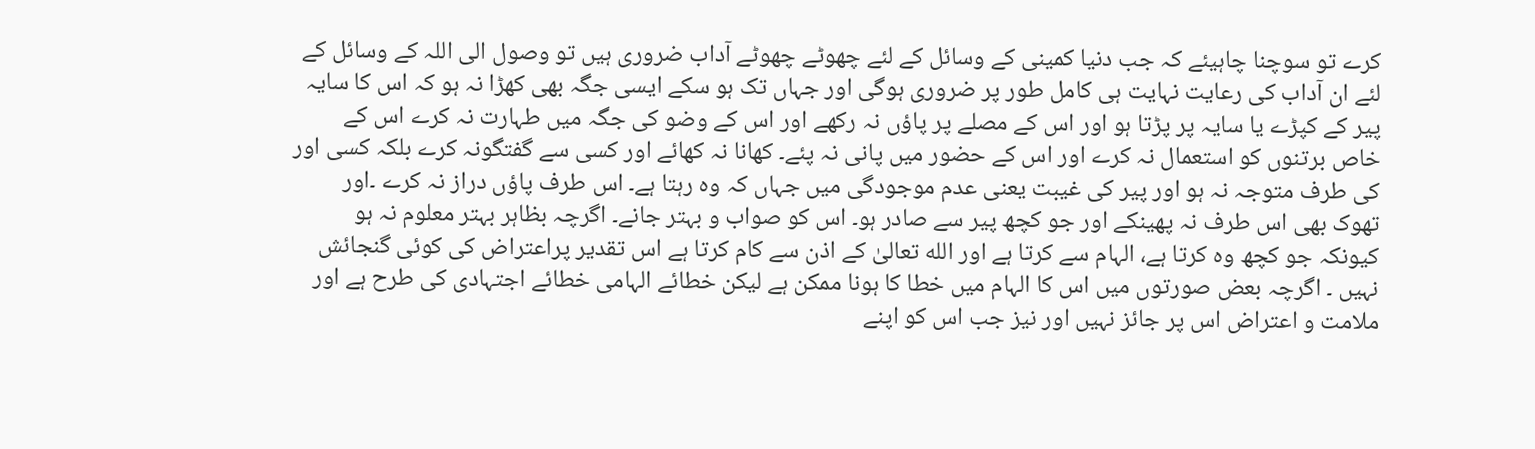کرے تو سوچنا چاہیئے کہ جب دنیا کمینی کے وسائل کے لئے چھوٹے چھوٹے آداب ضروری ہیں تو وصول الى اللہ کے وسائل کے لئے ان آداب کی رعایت نہایت ہی کامل طور پر ضروری ہوگی اور جہاں تک ہو سکے ایسی جگہ بھی کھڑا نہ ہو کہ اس کا سایہ پیر کے کپڑے یا سایہ پر پڑتا ہو اور اس کے مصلے پر پاؤں نہ رکھے اور اس کے وضو کی جگہ میں طہارت نہ کرے اس کے خاص برتنوں کو استعمال نہ کرے اور اس کے حضور میں پانی نہ پئے۔ کھانا نہ کھائے اور کسی سے گفتگونہ کرے بلکہ کسی اور کی طرف متوجہ نہ ہو اور پیر کی غیبت یعنی عدم موجودگی میں جہاں کہ وہ رہتا ہے۔ اس طرف پاؤں دراز نہ کرے ۔اور تھوک بھی اس طرف نہ پھینکے اور جو کچھ پیر سے صادر ہو۔ اس کو صواب و بہتر جانے۔ اگرچہ بظاہر بہتر معلوم نہ ہو کیونکہ جو کچھ وہ کرتا ہے، الہام سے کرتا ہے اور الله تعالیٰ کے اذن سے کام کرتا ہے اس تقدیر پراعتراض کی کوئی گنجائش نہیں ۔ اگرچہ بعض صورتوں میں اس کا الہام میں خطا کا ہونا ممکن ہے لیکن خطائے الہامی خطائے اجتہادی کی طرح ہے اور ملامت و اعتراض اس پر جائز نہیں اور نیز جب اس کو اپنے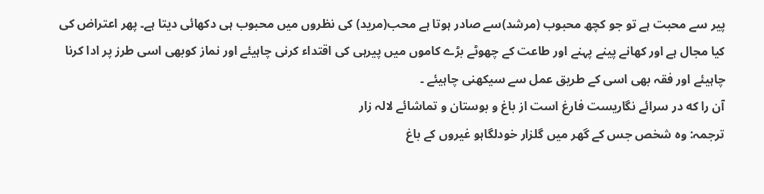پیر سے محبت ہے تو جو کچھ محبوب (مرشد)سے صادر ہوتا ہے محب(مرید) کی نظروں میں محبوب ہی دکھائی دیتا ہے۔ پھر اعتراض کی کیا مجال ہے اور کھانے پینے پہنے اور طاعت کے چھوٹے بڑے کاموں میں پیرہی کی اقتداء کرنی چاہیئے اور نماز کوبھی اسی طرز پر ادا کرنا چاہیئے اور فقہ بھی اسی کے طریق عمل سے سیکھنی چاہیئے ۔
آن را که در سرائے نگاریست فارغ است از باغ و بوستان و تماشائے لالہ زار
ترجمہ: وہ شخص جس کے گھر میں گلزار خودلگاہو غیروں کے باغ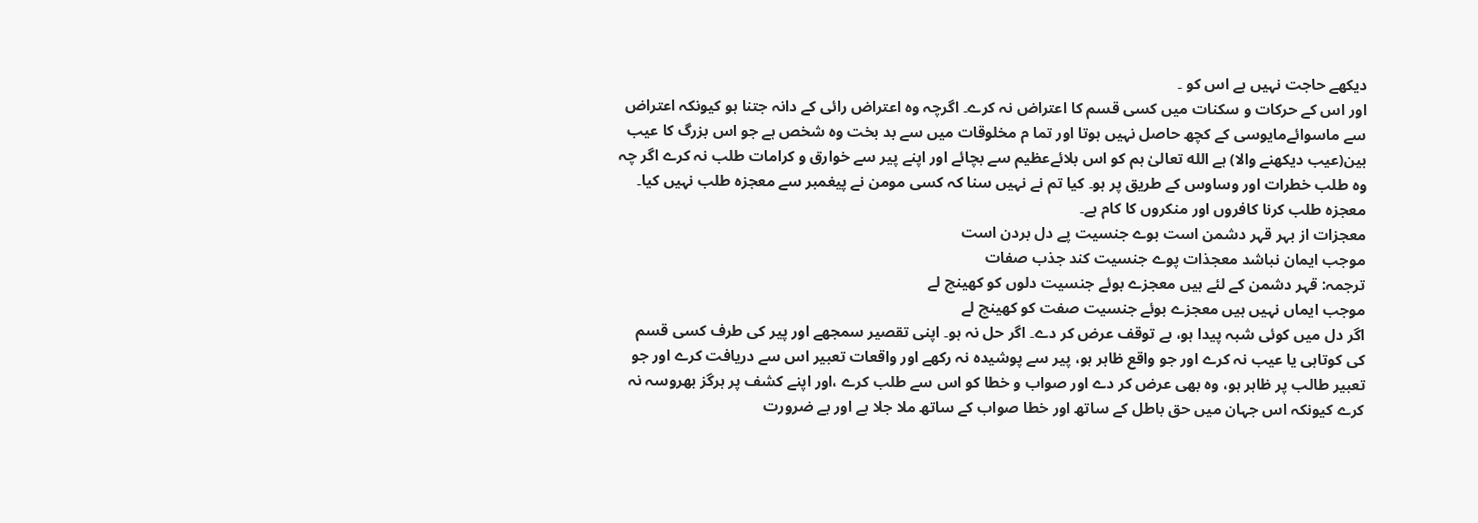دیکھے حاجت نہیں ہے اس کو ۔
اور اس کے حرکات و سکنات میں کسی قسم کا اعتراض نہ کرے۔ اگرچہ وہ اعتراض رائی کے دانہ جتنا ہو کیونکہ اعتراض سے ماسوائےمایوسی کے کچھ حاصل نہیں ہوتا اور تما م مخلوقات میں سے بد بخت وہ شخص ہے جو اس بزرگ کا عیب بین(عیب دیکھنے والا) ہے الله تعالیٰ ہم کو اس بلائےعظیم سے بچائے اور اپنے پیر سے خوارق و کرامات طلب نہ کرے اگر چہ وہ طلب خطرات اور وساوس کے طریق پر ہو۔ کیا تم نے نہیں سنا کہ کسی مومن نے پیغمبر سے معجزہ طلب نہیں کیا۔ معجزہ طلب کرنا کافروں اور منکروں کا کام ہے۔
معجزات از بہر قہر دشمن است بوے جنسيت پے دل بردن است
موجب ایمان نباشد معجذات پوے جنسيت کند جذب صفات
ترجمہ: قہر دشمن کے لئے ہیں معجزے بوئے جنسيت دلوں کو کھینچ لے
موجب ایماں نہیں ہیں معجزے بوئے جنسیت صفت کو کھینچ لے
اگر دل میں کوئی شبہ پیدا ہو، بے توقف عرض کر دے۔ اگر حل نہ ہو۔ اپنی تقصیر سمجھے اور پیر کی طرف کسی قسم کی کوتاہی یا عیب نہ کرے اور جو واقع ظاہر ہو، پیر سے پوشیدہ نہ رکھے اور واقعات تعبیر اس سے دریافت کرے اور جو تعبیر طالب پر ظاہر ہو، وہ بھی عرض کر دے اور صواب و خطا کو اس سے طلب کرے ،اور اپنے کشف پر ہرگز بھروسہ نہ کرے کیونکہ اس جہان میں حق باطل کے ساتھ اور خطا صواب کے ساتھ ملا جلا ہے اور بے ضرورت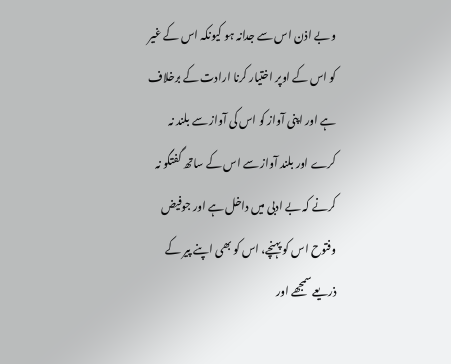و بے اذن اس سے جدانہ ہو کیونکہ اس کے غیر کو اس کے اوپر اختیار کرنا ارادت کے برخلاف ہے اور اپنی آواز کو اس کی آواز سے بلند نہ کرے اور بلند آواز سے اس کے ساتھ گفتگو نہ کرنے کہ بے ادبی میں داخل ہے اور جوفیض وفتوح اس کو پہنچے، اس کو بھی اپنے پیر کے ذریعے سمجھے اور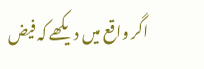اگر واقع میں دیکھے کہ فیض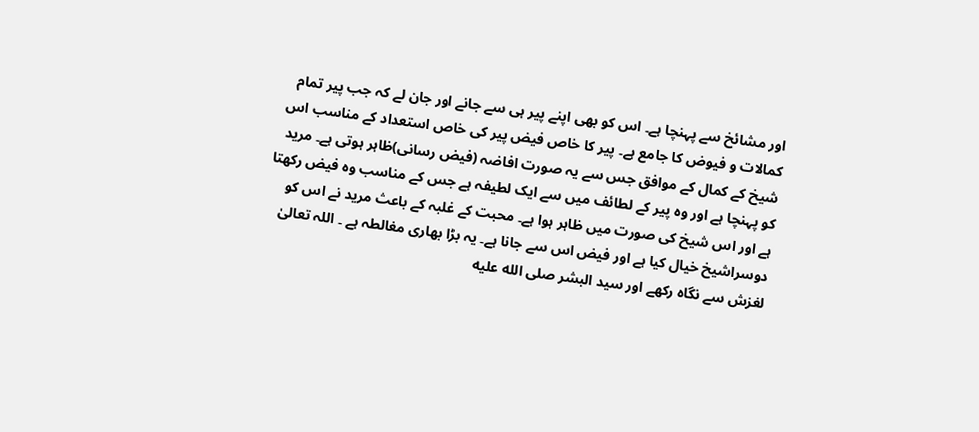اور مشائخ سے پہنچا ہے۔ اس کو بھی اپنے پیر ہی سے جانے اور جان لے کہ جب پیر تمام کمالات و فیوض کا جامع ہے۔ پیر کا خاص فیض پیر کی خاص استعداد کے مناسب اس شیخ کے کمال کے موافق جس سے یہ صورت افاضہ (فیض رسانی)ظاہر ہوتی ہے۔ مرید کو پہنچا ہے اور وہ پیر کے لطائف میں سے ایک لطیفہ ہے جس کے مناسب وہ فیض رکھتا ہے اور اس شیخ کی صورت میں ظاہر ہوا ہے۔ محبت کے غلبہ کے باعث مرید نے اس کو دوسراشیخ خیال کیا ہے اور فیض اس سے جانا ہے۔ یہ بڑا بھاری مغالطہ ہے ۔ اللہ تعالیٰ لغزش سے نگاہ رکھے اور سید البشر صلى الله عليه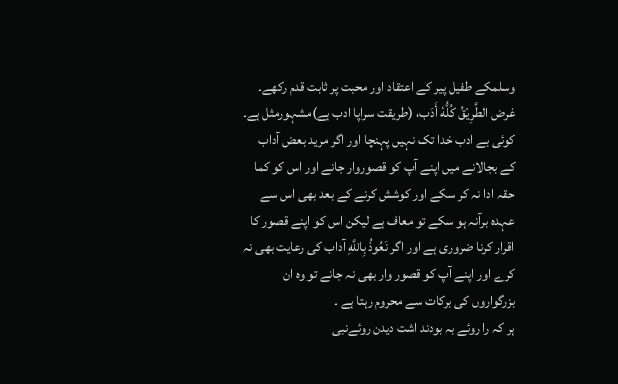وسلمکے طفیل پیر کے اعتقاد اور محبت پر ثابت قدم رکھے۔ غرض الطَّرِيْقُ کُلُّهٗ أَدَب، (طریقت سراپا ادب ہے)مشہورمثل ہے۔ کوئی بے ادب خدا تک نہیں پہنچا اور اگر مرید بعض آداب کے بجالانے میں اپنے آپ کو قصوروار جانے اور اس کو کما حقہ ادا نہ کر سکے اور کوشش کرنے کے بعد بھی اس سے عہدہ برآنہ ہو سکے تو معاف ہے لیکن اس کو اپنے قصور کا اقرار کرنا ضروری ہے اور اگر نَعُوذُ بِاللَّهِ آداب کی رعایت بھی نہ کرے اور اپنے آپ کو قصور وار بھی نہ جانے تو وہ ان بزرگواروں کی برکات سے محروم رہتا ہے ۔
ہر کہ را روئے بہ بودند اشت دیدن روئےنبی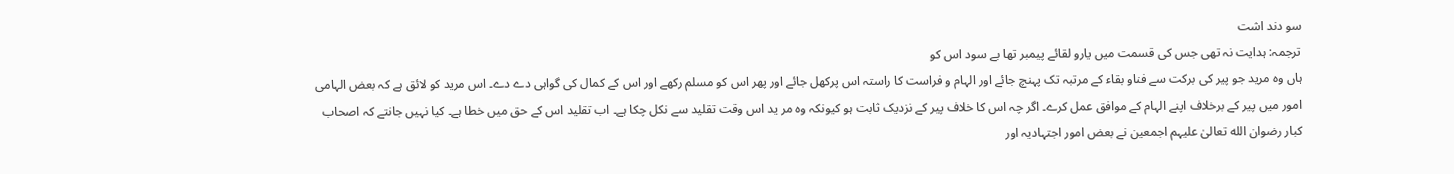سو دند اشت
ترجمہ: ہدایت نہ تھی جس کی قسمت میں یارو لقائے پیمبر تھا بے سود اس کو
ہاں وہ مرید جو پیر کی برکت سے فناو بقاء کے مرتبہ تک پہنچ جائے اور الہام و فراست کا راستہ اس پرکھل جائے اور پھر اس کو مسلم رکھے اور اس کے کمال کی گواہی دے دے۔ اس مرید کو لائق ہے کہ بعض الہامی امور میں پیر کے برخلاف اپنے الہام کے موافق عمل کرے۔ اگر چہ اس کا خلاف پیر کے نزدیک ثابت ہو کیونکہ وہ مر ید اس وقت تقلید سے نکل چکا ہے۔ اب تقلید اس کے حق میں خطا ہے۔ کیا نہیں جانتے کہ اصحاب کبار رضوان الله تعالیٰ علیہم اجمعین نے بعض امور اجتہادیہ اور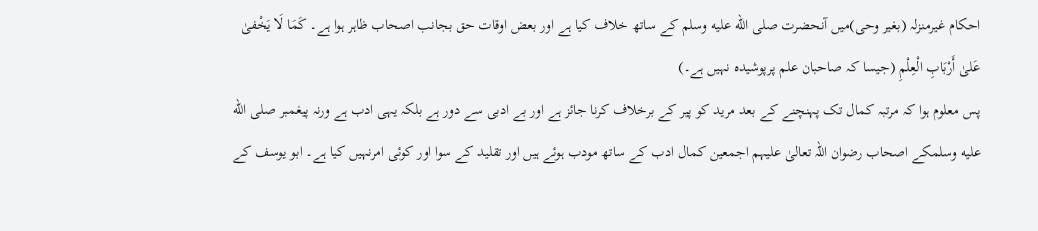احکام غیرمنزلہ (بغیر وحی)میں آنحضرت صلى الله عليه وسلم کے ساتھ خلاف کیا ہے اور بعض اوقات حق بجانب اصحاب ظاہر ہوا ہے۔ كَمَا لَا يَخْفىٰ عَلىٰ أَرْبَابِ الْعِلْمِ (جیسا کہ صاحبان علم پرپوشیدہ نہیں ہے۔)
پس معلوم ہوا کہ مرتبہ کمال تک پہنچنے کے بعد مرید کو پیر کے برخلاف کرنا جائز ہے اور بے ادبی سے دور ہے بلکہ یہی ادب ہے ورنہ پیغمبر صلى الله عليه وسلمکے اصحاب رضوان اللہ تعالیٰ علیہم اجمعین کمال ادب کے ساتھ مودب ہوئے ہیں اور تقلید کے سوا اور کوئی امرنہیں کیا ہے۔ ابو یوسف کے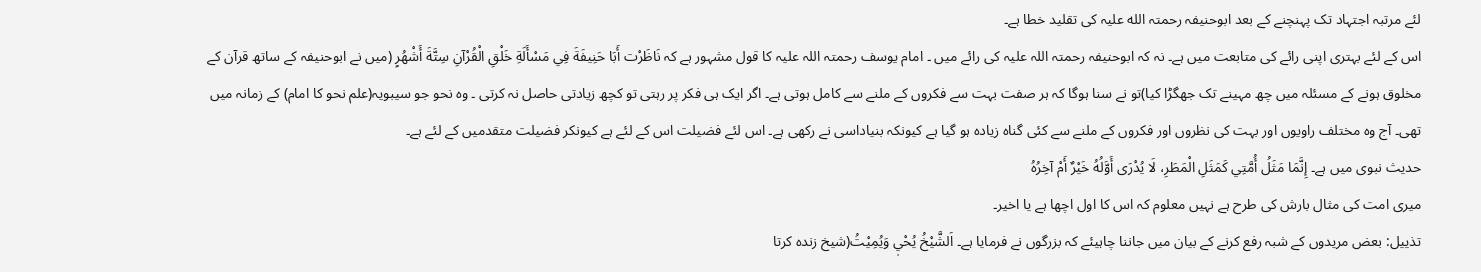لئے مرتبہ اجتہاد تک پہنچنے کے بعد ابوحنیفہ رحمتہ الله علیہ کی تقلید خطا ہے۔
اس کے لئے بہتری اپنی رائے کی متابعت میں ہے۔ نہ کہ ابوحنیفہ رحمتہ اللہ علیہ کی رائے میں ۔ امام یوسف رحمتہ اللہ علیہ کا قول مشہور ہے کہ نَاظَرْت أَبَا حَنِيفَةَ فِي مَسْأَلَةِ خَلْقِ الْقُرْآنِ سِتَّةَ أَشْهُرٍ (میں نے ابوحنیفہ کے ساتھ قرآن کے مخلوق ہونے کے مسئلہ میں چھ مہینے تک جھگڑا کیا)تو نے سنا ہوگا کہ ہر صفت بہت سے فکروں کے ملنے سے کامل ہوتی ہے۔ اگر ایک ہی فکر پر رہتی تو کچھ زیادتی حاصل نہ کرتی ۔ وہ نحو جو سیبویہ(علم نحو کا امام) کے زمانہ میں تھی۔ آج وہ مختلف راویوں اور بہت کی نظروں اور فکروں کے ملنے سے کئی گناہ زیادہ ہو گیا ہے کیونکہ بنیاداسی نے رکھی ہے۔ اس لئے فضیلت اس کے لئے ہے کیونکر فضیلت متقدمیں کے لئے ہے۔
حدیث نبوی میں ہے۔ إِنَّمَا مَثَلُ أُمَّتِي كَمَثَلِ الْمَطَرِ، لَا يُدْرَى أَوَّلُهُ خَيْرٌ أَمْ آخِرُهُ
میری امت کی مثال بارش کی طرح ہے نہیں معلوم کہ اس کا اول اچھا ہے یا اخیر۔
تذییل: بعض مریدوں کے شبہ رفع کرنے کے بیان میں جاننا چاہیئے کہ بزرگوں نے فرمایا ہے۔ اَلشَّيْخُ يُحْيٖ وَيُمِیْتُ(شیخ زندہ کرتا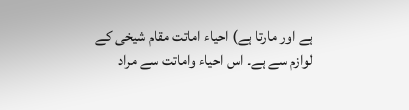ہے اور مارتا ہے) احیاء اماتت مقام شیخی کے لوازم سے ہے۔ اس احياء واماتت سے مراد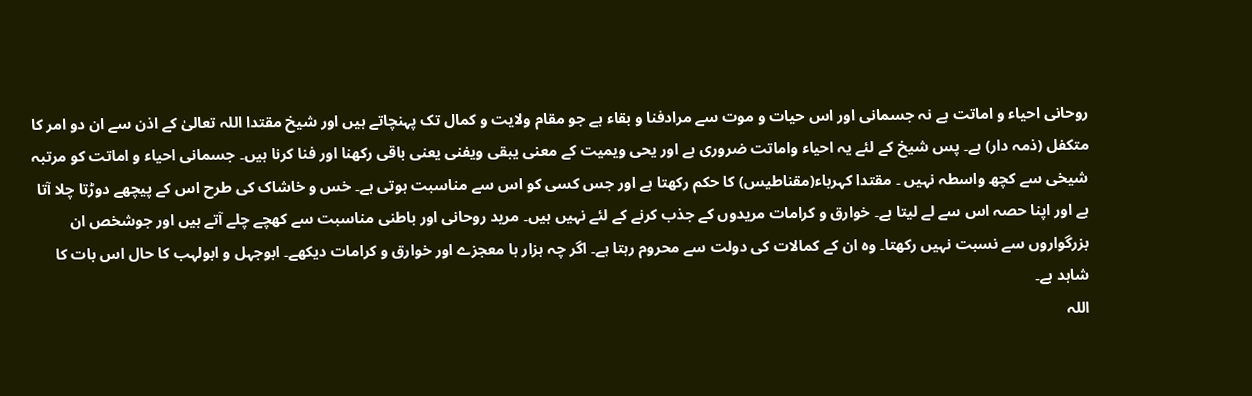روحانی احیاء و اماتت ہے نہ جسمانی اور اس حیات و موت سے مرادفنا و بقاء ہے جو مقام ولایت و کمال تک پہنچاتے ہیں اور شیخ مقتدا اللہ تعالیٰ کے اذن سے ان دو امر کا متکفل (ذمہ دار) ہے۔ پس شیخ کے لئے یہ احیاء واماتت ضروری ہے اور یحی ویمیت کے معنى يبقى ويفنی یعنی باقی رکھنا اور فنا کرنا ہیں۔ جسمانی احیاء و اماتت کو مرتبہ شیخی سے کچھ واسطہ نہیں ۔ مقتدا کہرباء(مقناطیس) کا حکم رکھتا ہے اور جس کسی کو اس سے مناسبت ہوتی ہے۔ خس و خاشاک کی طرح اس کے پیچھے دوڑتا چلا آتا ہے اور اپنا حصہ اس سے لے لیتا ہے۔ خوارق و کرامات مریدوں کے جذب کرنے کے لئے نہیں ہیں۔ مرید روحانی اور باطنی مناسبت سے کھچے چلے آتے ہیں اور جوشخص ان بزرگواروں سے نسبت نہیں رکھتا۔ وہ ان کے کمالات کی دولت سے محروم رہتا ہے۔ اگر چہ ہزار ہا معجزے اور خوارق و کرامات دیکھے۔ ابوجہل و ابولہب کا حال اس بات کا شاہد ہے۔
اللہ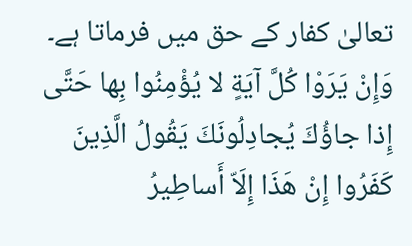تعالیٰ کفار کے حق میں فرماتا ہے۔ وَإِنْ يَرَوْا كُلَّ آيَةٍ لا يُؤْمِنُوا بِها حَتَّى إِذا جاؤُكَ يُجادِلُونَكَ يَقُولُ الَّذِينَ كَفَرُوا إِنْ هَذَا إِلَاّ أَساطِيرُ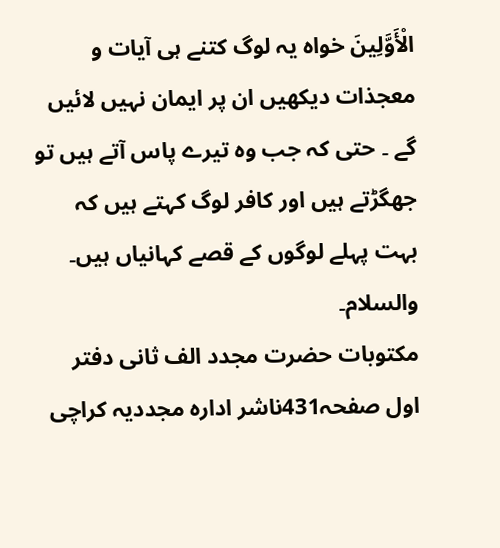الْأَوَّلِينَ خواہ یہ لوگ کتنے ہی آیات و معجذات دیکھیں ان پر ایمان نہیں لائیں گے ۔ حتی کہ جب وہ تیرے پاس آتے ہیں تو جھگڑتے ہیں اور کافر لوگ کہتے ہیں کہ بہت پہلے لوگوں کے قصے کہانیاں ہیں۔ والسلام۔
مکتوبات حضرت مجدد الف ثانی دفتر اول صفحہ431ناشر ادارہ مجددیہ کراچی